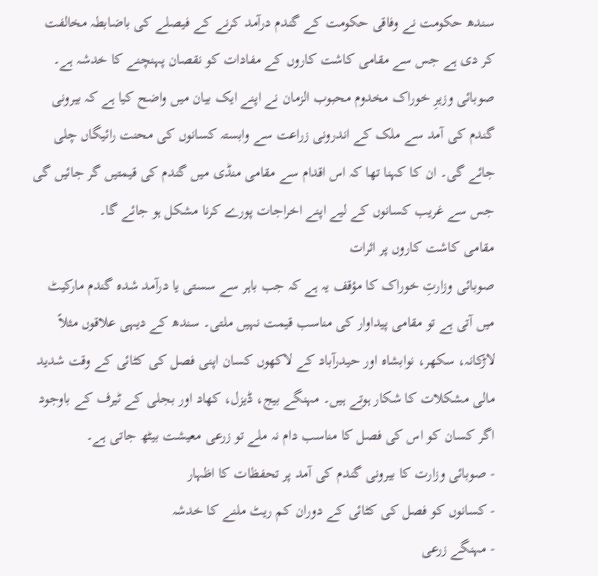سندھ حکومت نے وفاقی حکومت کے گندم درآمد کرنے کے فیصلے کی باضابطہ مخالفت کر دی ہے جس سے مقامی کاشت کاروں کے مفادات کو نقصان پہنچنے کا خدشہ ہے۔ صوبائی وزیرِ خوراک مخدوم محبوب الزمان نے اپنے ایک بیان میں واضح کیا ہے کہ بیرونی گندم کی آمد سے ملک کے اندرونی زراعت سے وابستہ کسانوں کی محنت رائیگاں چلی جائے گی۔ ان کا کہنا تھا کہ اس اقدام سے مقامی منڈی میں گندم کی قیمتیں گر جائیں گی جس سے غریب کسانوں کے لیے اپنے اخراجات پورے کرنا مشکل ہو جائے گا۔
مقامی کاشت کاروں پر اثرات
صوبائی وزارتِ خوراک کا مؤقف یہ ہے کہ جب باہر سے سستی یا درآمد شدہ گندم مارکیٹ میں آتی ہے تو مقامی پیداوار کی مناسب قیمت نہیں ملتی۔ سندھ کے دیہی علاقوں مثلاً لاڑکانہ، سکھر، نوابشاہ اور حیدرآباد کے لاکھوں کسان اپنی فصل کی کٹائی کے وقت شدید مالی مشکلات کا شکار ہوتے ہیں۔ مہنگے بیج، ڈیزل، کھاد اور بجلی کے ٹیرف کے باوجود اگر کسان کو اس کی فصل کا مناسب دام نہ ملے تو زرعی معیشت بیٹھ جاتی ہے۔
- صوبائی وزارت کا بیرونی گندم کی آمد پر تحفظات کا اظہار
- کسانوں کو فصل کی کٹائی کے دوران کم ریٹ ملنے کا خدشہ
- مہنگے زرعی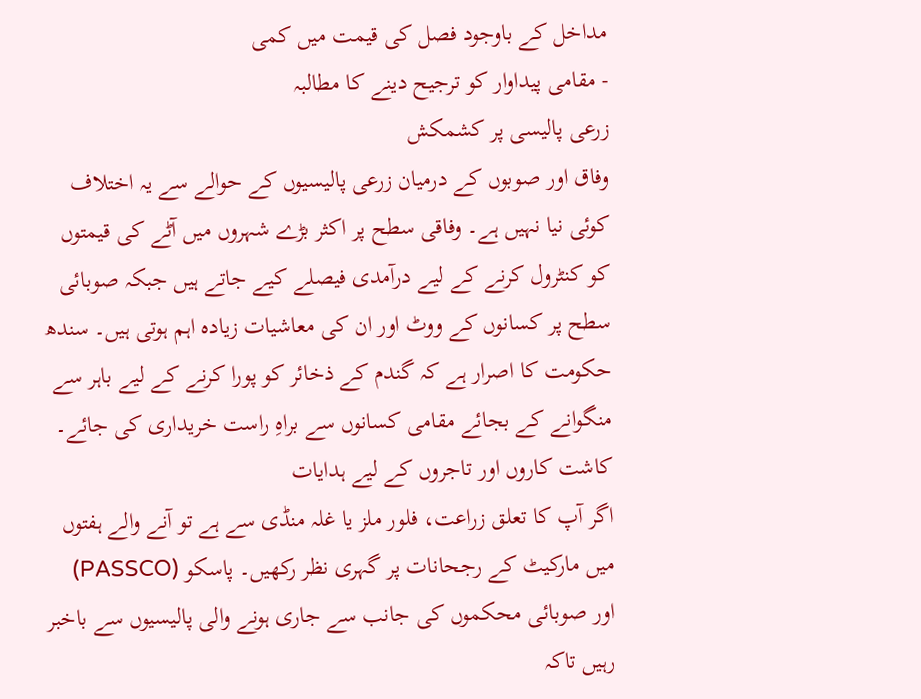مداخل کے باوجود فصل کی قیمت میں کمی
- مقامی پیداوار کو ترجیح دینے کا مطالبہ
زرعی پالیسی پر کشمکش
وفاق اور صوبوں کے درمیان زرعی پالیسیوں کے حوالے سے یہ اختلاف کوئی نیا نہیں ہے۔ وفاقی سطح پر اکثر بڑے شہروں میں آٹے کی قیمتوں کو کنٹرول کرنے کے لیے درآمدی فیصلے کیے جاتے ہیں جبکہ صوبائی سطح پر کسانوں کے ووٹ اور ان کی معاشیات زیادہ اہم ہوتی ہیں۔ سندھ حکومت کا اصرار ہے کہ گندم کے ذخائر کو پورا کرنے کے لیے باہر سے منگوانے کے بجائے مقامی کسانوں سے براہِ راست خریداری کی جائے۔
کاشت کاروں اور تاجروں کے لیے ہدایات
اگر آپ کا تعلق زراعت، فلور ملز یا غلہ منڈی سے ہے تو آنے والے ہفتوں میں مارکیٹ کے رجحانات پر گہری نظر رکھیں۔ پاسکو (PASSCO) اور صوبائی محکموں کی جانب سے جاری ہونے والی پالیسیوں سے باخبر رہیں تاکہ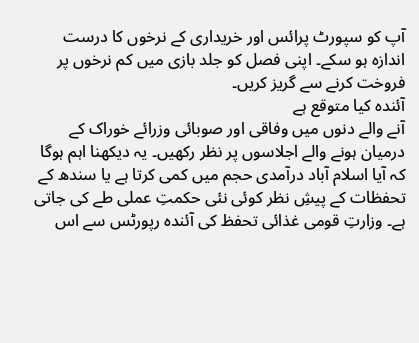آپ کو سپورٹ پرائس اور خریداری کے نرخوں کا درست اندازہ ہو سکے۔ اپنی فصل کو جلد بازی میں کم نرخوں پر فروخت کرنے سے گریز کریں۔
آئندہ کیا متوقع ہے
آنے والے دنوں میں وفاقی اور صوبائی وزرائے خوراک کے درمیان ہونے والے اجلاسوں پر نظر رکھیں۔ یہ دیکھنا اہم ہوگا کہ آیا اسلام آباد درآمدی حجم میں کمی کرتا ہے یا سندھ کے تحفظات کے پیشِ نظر کوئی نئی حکمتِ عملی طے کی جاتی ہے۔ وزارتِ قومی غذائی تحفظ کی آئندہ رپورٹس سے اس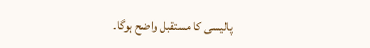پالیسی کا مستقبل واضح ہوگا۔